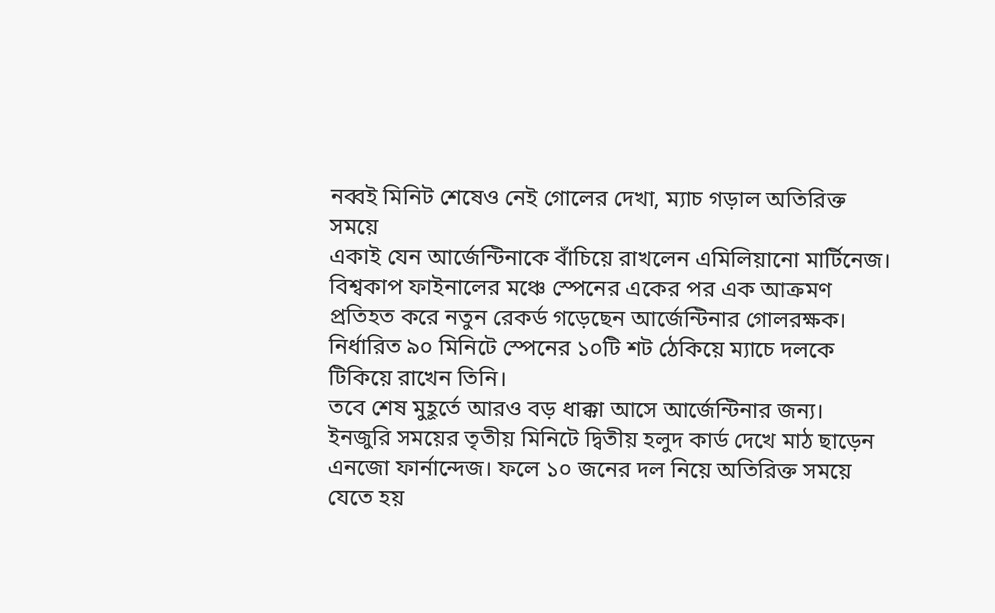নব্বই মিনিট শেষেও নেই গোলের দেখা, ম্যাচ গড়াল অতিরিক্ত সময়ে
একাই যেন আর্জেন্টিনাকে বাঁচিয়ে রাখলেন এমিলিয়ানো মার্টিনেজ। বিশ্বকাপ ফাইনালের মঞ্চে স্পেনের একের পর এক আক্রমণ প্রতিহত করে নতুন রেকর্ড গড়েছেন আর্জেন্টিনার গোলরক্ষক। নির্ধারিত ৯০ মিনিটে স্পেনের ১০টি শট ঠেকিয়ে ম্যাচে দলকে টিকিয়ে রাখেন তিনি।
তবে শেষ মুহূর্তে আরও বড় ধাক্কা আসে আর্জেন্টিনার জন্য। ইনজুরি সময়ের তৃতীয় মিনিটে দ্বিতীয় হলুদ কার্ড দেখে মাঠ ছাড়েন এনজো ফার্নান্দেজ। ফলে ১০ জনের দল নিয়ে অতিরিক্ত সময়ে যেতে হয়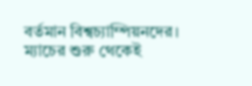বর্তমান বিশ্বচ্যাম্পিয়নদের।
ম্যাচের শুরু থেকেই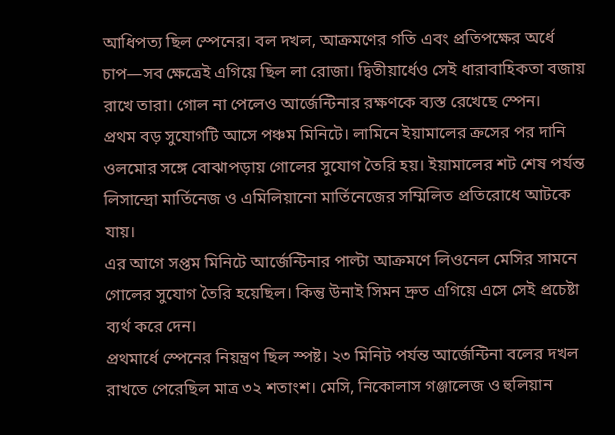আধিপত্য ছিল স্পেনের। বল দখল, আক্রমণের গতি এবং প্রতিপক্ষের অর্ধে চাপ—সব ক্ষেত্রেই এগিয়ে ছিল লা রোজা। দ্বিতীয়ার্ধেও সেই ধারাবাহিকতা বজায় রাখে তারা। গোল না পেলেও আর্জেন্টিনার রক্ষণকে ব্যস্ত রেখেছে স্পেন।
প্রথম বড় সুযোগটি আসে পঞ্চম মিনিটে। লামিনে ইয়ামালের ক্রসের পর দানি ওলমোর সঙ্গে বোঝাপড়ায় গোলের সুযোগ তৈরি হয়। ইয়ামালের শট শেষ পর্যন্ত লিসান্দ্রো মার্তিনেজ ও এমিলিয়ানো মার্তিনেজের সম্মিলিত প্রতিরোধে আটকে যায়।
এর আগে সপ্তম মিনিটে আর্জেন্টিনার পাল্টা আক্রমণে লিওনেল মেসির সামনে গোলের সুযোগ তৈরি হয়েছিল। কিন্তু উনাই সিমন দ্রুত এগিয়ে এসে সেই প্রচেষ্টা ব্যর্থ করে দেন।
প্রথমার্ধে স্পেনের নিয়ন্ত্রণ ছিল স্পষ্ট। ২৩ মিনিট পর্যন্ত আর্জেন্টিনা বলের দখল রাখতে পেরেছিল মাত্র ৩২ শতাংশ। মেসি, নিকোলাস গঞ্জালেজ ও হুলিয়ান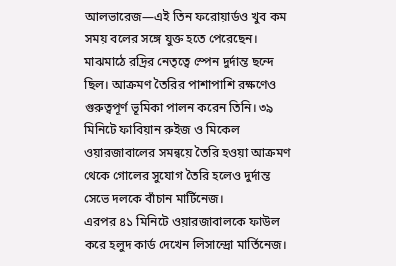আলভারেজ—এই তিন ফরোয়ার্ডও খুব কম সময় বলের সঙ্গে যুক্ত হতে পেরেছেন।
মাঝমাঠে রদ্রির নেতৃত্বে স্পেন দুর্দান্ত ছন্দে ছিল। আক্রমণ তৈরির পাশাপাশি রক্ষণেও গুরুত্বপূর্ণ ভূমিকা পালন করেন তিনি। ৩৯ মিনিটে ফাবিয়ান রুইজ ও মিকেল ওয়ারজাবালের সমন্বয়ে তৈরি হওয়া আক্রমণ থেকে গোলের সুযোগ তৈরি হলেও দুর্দান্ত সেভে দলকে বাঁচান মার্টিনেজ।
এরপর ৪১ মিনিটে ওয়ারজাবালকে ফাউল করে হলুদ কার্ড দেখেন লিসান্দ্রো মার্তিনেজ।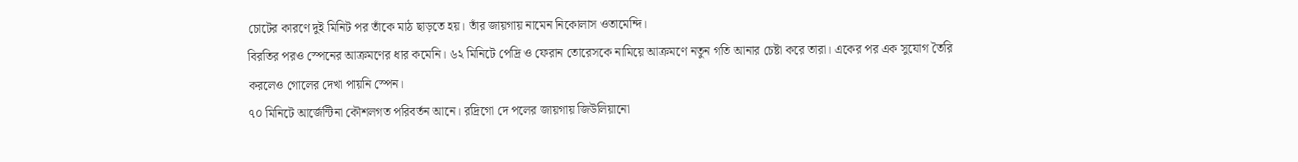চোটের কারণে দুই মিনিট পর তাঁকে মাঠ ছাড়তে হয়। তাঁর জায়গায় নামেন নিকোলাস ওতামেন্দি।
বিরতির পরও স্পেনের আক্রমণের ধার কমেনি। ৬২ মিনিটে পেদ্রি ও ফেরান তোরেসকে নামিয়ে আক্রমণে নতুন গতি আনার চেষ্টা করে তারা। একের পর এক সুযোগ তৈরি করলেও গোলের দেখা পায়নি স্পেন।
৭০ মিনিটে আর্জেন্টিনা কৌশলগত পরিবর্তন আনে। রদ্রিগো দে পলের জায়গায় জিউলিয়ানো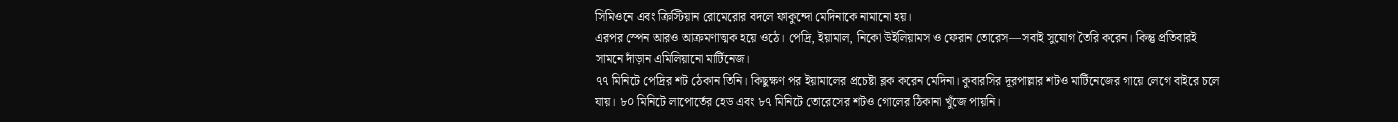সিমিওনে এবং ক্রিস্টিয়ান রোমেরোর বদলে ফাকুন্দো মেদিনাকে নামানো হয়।
এরপর স্পেন আরও আক্রমণাত্মক হয়ে ওঠে। পেদ্রি, ইয়ামাল, নিকো উইলিয়ামস ও ফেরান তোরেস—সবাই সুযোগ তৈরি করেন। কিন্তু প্রতিবারই সামনে দাঁড়ান এমিলিয়ানো মার্টিনেজ।
৭৭ মিনিটে পেদ্রির শট ঠেকান তিনি। কিছুক্ষণ পর ইয়ামালের প্রচেষ্টা ব্লক করেন মেদিনা। কুবারসির দূরপাল্লার শটও মার্টিনেজের গায়ে লেগে বাইরে চলে যায়। ৮০ মিনিটে লাপোর্তের হেড এবং ৮৭ মিনিটে তোরেসের শটও গোলের ঠিকানা খুঁজে পায়নি।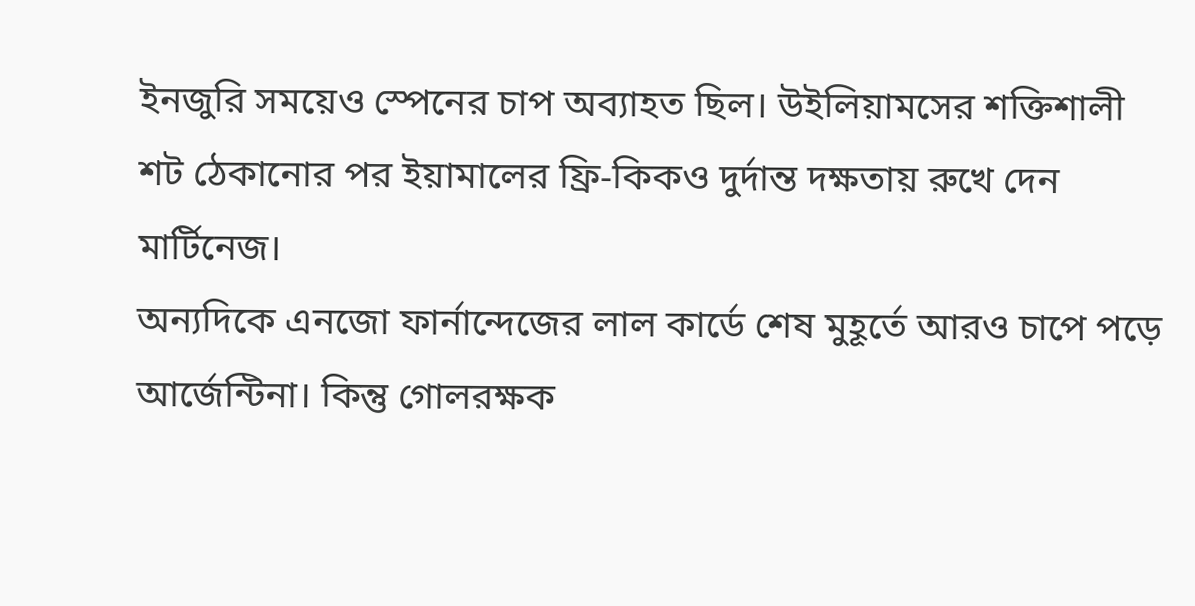ইনজুরি সময়েও স্পেনের চাপ অব্যাহত ছিল। উইলিয়ামসের শক্তিশালী শট ঠেকানোর পর ইয়ামালের ফ্রি-কিকও দুর্দান্ত দক্ষতায় রুখে দেন মার্টিনেজ।
অন্যদিকে এনজো ফার্নান্দেজের লাল কার্ডে শেষ মুহূর্তে আরও চাপে পড়ে আর্জেন্টিনা। কিন্তু গোলরক্ষক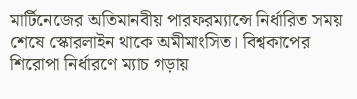মার্টিনেজের অতিমানবীয় পারফরম্যান্সে নির্ধারিত সময় শেষে স্কোরলাইন থাকে অমীমাংসিত। বিশ্বকাপের শিরোপা নির্ধারণে ম্যাচ গড়ায়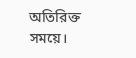অতিরিক্ত সময়ে।